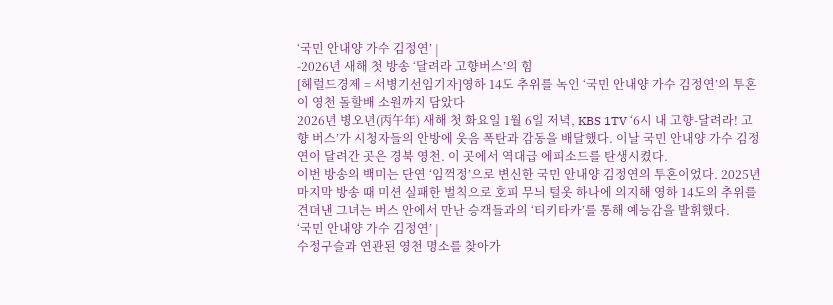‘국민 안내양 가수 김정연’ |
-2026년 새해 첫 방송 ‘달려라 고향버스’의 힘
[헤럴드경제 = 서병기선임기자]영하 14도 추위를 녹인 ‘국민 안내양 가수 김정연’의 투혼이 영천 돌할배 소원까지 담았다
2026년 병오년(丙午年) 새해 첫 화요일 1월 6일 저녁, KBS 1TV ‘6시 내 고향-달려라! 고향 버스’가 시청자들의 안방에 웃음 폭탄과 감동을 배달했다. 이날 국민 안내양 가수 김정연이 달려간 곳은 경북 영천. 이 곳에서 역대급 에피소드를 탄생시켰다.
이번 방송의 백미는 단연 ‘임꺽정’으로 변신한 국민 안내양 김정연의 투혼이었다. 2025년 마지막 방송 때 미션 실패한 벌칙으로 호피 무늬 털옷 하나에 의지해 영하 14도의 추위를 견뎌낸 그녀는 버스 안에서 만난 승객들과의 ‘티키타카’를 통해 예능감을 발휘했다.
‘국민 안내양 가수 김정연’ |
수정구슬과 연관된 영천 명소를 찾아가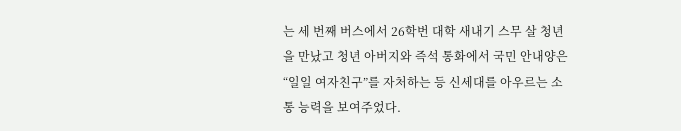는 세 번째 버스에서 26학번 대학 새내기 스무 살 청년을 만났고 청년 아버지와 즉석 통화에서 국민 안내양은 “일일 여자친구”를 자처하는 등 신세대를 아우르는 소통 능력을 보여주었다.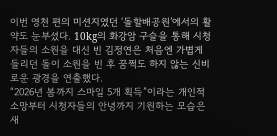이번 영천 편의 미션지였던 ‘돌할배공원’에서의 활약도 눈부셨다. 10kg의 화강암 구슬을 통해 시청자들의 소원을 대신 빈 김정연은 처음엔 가볍게 들리던 돌이 소원을 빈 후 꿈쩍도 하지 않는 신비로운 광경을 연출했다.
“2026년 봄까지 스마일 5개 획득”이라는 개인적 소망부터 시청자들의 안녕까지 기원하는 모습은 새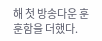해 첫 방송다운 훈훈함을 더했다.